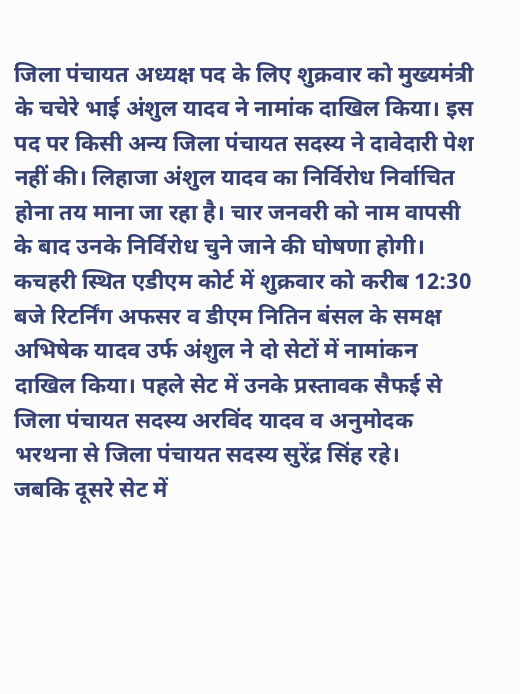जिला पंचायत अध्यक्ष पद के लिए शुक्रवार को मुख्यमंत्री के चचेरे भाई अंशुल यादव ने नामांक दाखिल किया। इस पद पर किसी अन्य जिला पंचायत सदस्य ने दावेदारी पेश नहीं की। लिहाजा अंशुल यादव का निर्विरोध निर्वाचित होना तय माना जा रहा है। चार जनवरी को नाम वापसी के बाद उनके निर्विरोध चुने जाने की घोषणा होगी।
कचहरी स्थित एडीएम कोर्ट में शुक्रवार को करीब 12:30 बजे रिटर्निंग अफसर व डीएम नितिन बंसल के समक्ष अभिषेक यादव उर्फ अंशुल ने दो सेटों में नामांकन दाखिल किया। पहले सेट में उनके प्रस्तावक सैफई से जिला पंचायत सदस्य अरविंद यादव व अनुमोदक भरथना से जिला पंचायत सदस्य सुरेंद्र सिंह रहे।
जबकि दूसरे सेट में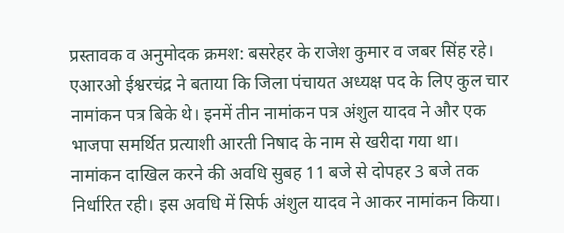प्रस्तावक व अनुमोदक क्रमश: बसरेहर के राजेश कुमार व जबर सिंह रहे। एआरओ ईश्वरचंद्र ने बताया कि जिला पंचायत अध्यक्ष पद के लिए कुल चार नामांकन पत्र बिके थे। इनमें तीन नामांकन पत्र अंशुल यादव ने और एक भाजपा समर्थित प्रत्याशी आरती निषाद के नाम से खरीदा गया था।
नामांकन दाखिल करने की अवधि सुबह 11 बजे से दोपहर 3 बजे तक निर्धारित रही। इस अवधि में सिर्फ अंशुल यादव ने आकर नामांकन किया।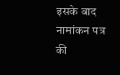इसके बाद नामांकन पत्र की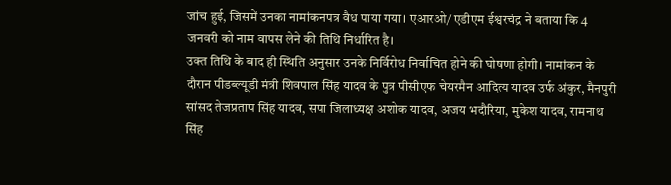जांच हुई, जिसमें उनका नामांकनपत्र वैध पाया गया। एआरओ/ एडीएम ईश्वरचंद्र ने बताया कि 4 जनवरी को नाम वापस लेने की तिथि निर्धारित है।
उक्त तिथि के बाद ही स्थिति अनुसार उनके निर्विरोध निर्वाचित होने की घोषणा होगी। नामांकन के दौरान पीडब्ल्यूडी मंत्री शिवपाल सिंह यादव के पुत्र पीसीएफ चेयरमैन आदित्य यादव उर्फ अंकुर, मैनपुरी सांसद तेजप्रताप सिंह यादव, सपा जिलाध्यक्ष अशोक यादव, अजय भदौरिया, मुकेश यादव, रामनाथ सिंह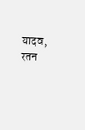यादव, रतन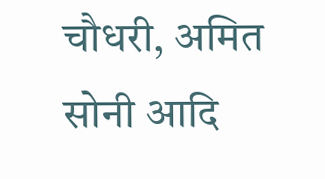चौधरी, अमित सोनी आदि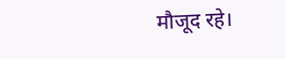मौजूद रहे।